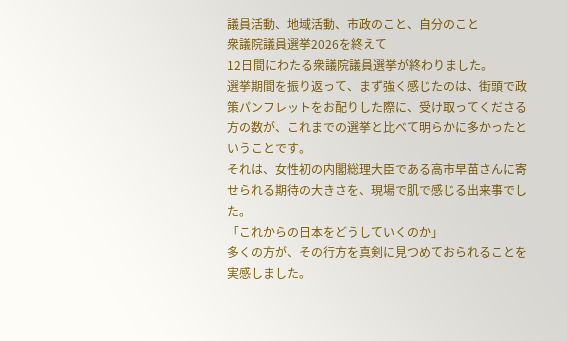議員活動、地域活動、市政のこと、自分のこと
衆議院議員選挙2026を終えて
12日間にわたる衆議院議員選挙が終わりました。
選挙期間を振り返って、まず強く感じたのは、街頭で政策パンフレットをお配りした際に、受け取ってくださる方の数が、これまでの選挙と比べて明らかに多かったということです。
それは、女性初の内閣総理大臣である高市早苗さんに寄せられる期待の大きさを、現場で肌で感じる出来事でした。
「これからの日本をどうしていくのか」
多くの方が、その行方を真剣に見つめておられることを実感しました。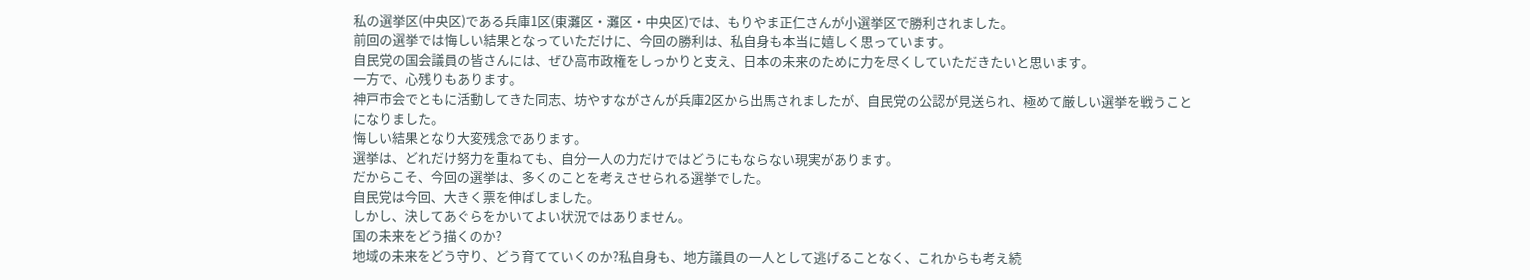私の選挙区(中央区)である兵庫1区(東灘区・灘区・中央区)では、もりやま正仁さんが小選挙区で勝利されました。
前回の選挙では悔しい結果となっていただけに、今回の勝利は、私自身も本当に嬉しく思っています。
自民党の国会議員の皆さんには、ぜひ高市政権をしっかりと支え、日本の未来のために力を尽くしていただきたいと思います。
一方で、心残りもあります。
神戸市会でともに活動してきた同志、坊やすながさんが兵庫2区から出馬されましたが、自民党の公認が見送られ、極めて厳しい選挙を戦うことになりました。
悔しい結果となり大変残念であります。
選挙は、どれだけ努力を重ねても、自分一人の力だけではどうにもならない現実があります。
だからこそ、今回の選挙は、多くのことを考えさせられる選挙でした。
自民党は今回、大きく票を伸ばしました。
しかし、決してあぐらをかいてよい状況ではありません。
国の未来をどう描くのか?
地域の未来をどう守り、どう育てていくのか?私自身も、地方議員の一人として逃げることなく、これからも考え続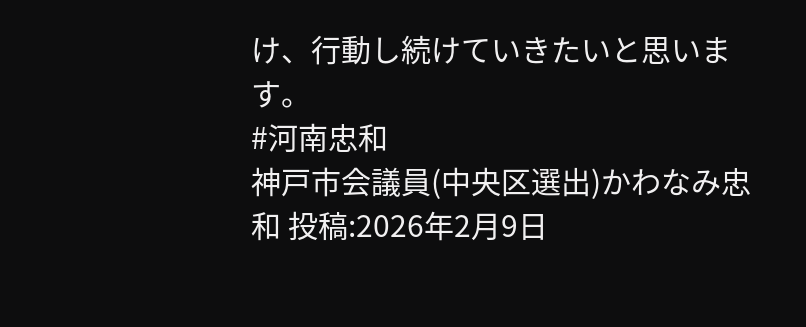け、行動し続けていきたいと思います。
#河南忠和
神戸市会議員(中央区選出)かわなみ忠和 投稿:2026年2月9日